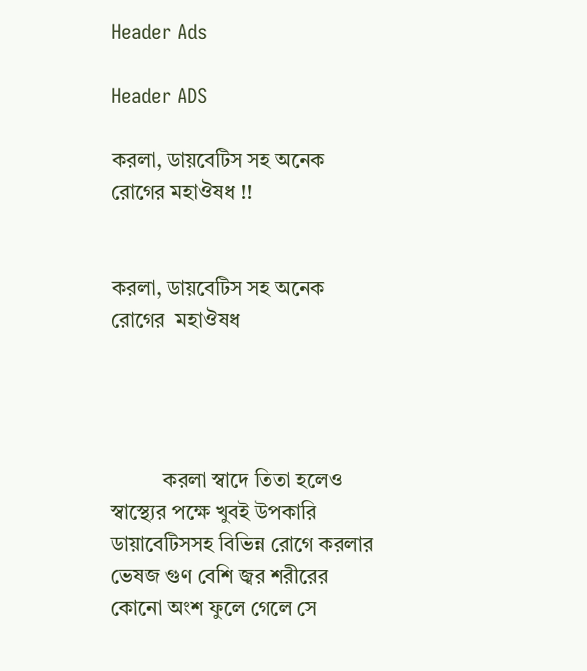Header Ads

Header ADS

করলা, ডায়বেটিস সহ অনেক রোগের মহাঔষধ !!


করলা, ডায়বেটিস সহ অনেক রোগের  মহাঔষধ




          করলা স্বাদে তিতা হলেও স্বাস্থ্যের পক্ষে খুবই উপকারি ডায়াবেটিসসহ বিভিন্ন রোগে করলার ভেষজ গুণ বেশি জ্বর শরীরের কোনো অংশ ফুলে গেলে সে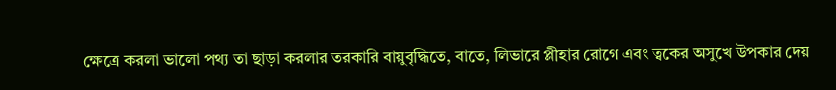ক্ষেত্রে করলা ভালো পথ্য তা ছাড়া করলার তরকারি বায়ুবৃদ্ধিতে, বাতে, লিভারে প্লীহার রোগে এবং ত্বকের অসুখে উপকার দেয়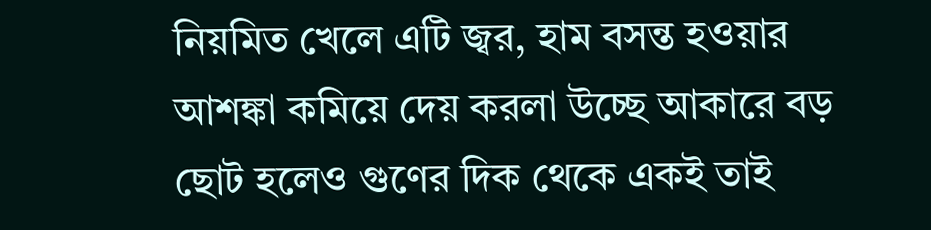নিয়মিত খেলে এটি জ্বর, হাম বসন্ত হওয়ার আশঙ্কা কমিয়ে দেয় করলা উচ্ছে আকারে বড় ছোট হলেও গুণের দিক থেকে একই তাই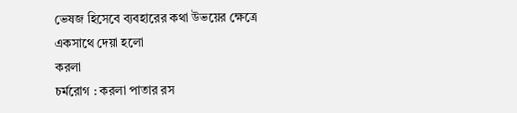ভেষজ হিসেবে ব্যবহারের কথা উভয়ের ক্ষেত্রে একসাথে দেয়া হলো
করলা
চর্মরোগ : করলা পাতার রস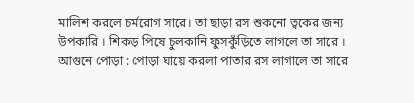মালিশ করলে চর্মরোগ সারে। তা ছাড়া রস শুকনো ত্বকের জন্য উপকারি । শিকড় পিষে চুলকানি ফুসকুঁড়িতে লাগলে তা সারে ।
আগুনে পোড়া : পোড়া ঘায়ে করলা পাতার রস লাগালে তা সারে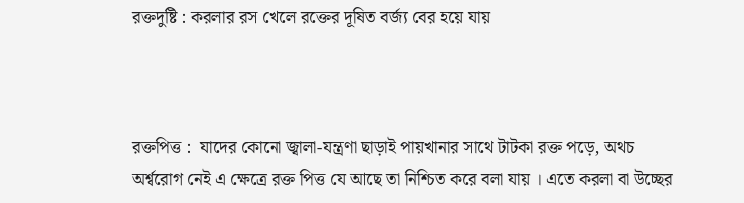রক্তদুষ্টি : করলার রস খেলে রক্তের দূষিত বর্জ্য বের হয়ে যায়



রক্তপিত্ত :  যাদের কোনো জ্বালা-যন্ত্রণা ছাড়াই পায়খানার সাথে টাটকা রক্ত পড়ে, অথচ অর্শ্বরোগ নেই এ ক্ষেত্রে রক্ত পিত্ত যে আছে তা নিশ্চিত করে বলা যায় । এতে করলা বা উচ্ছের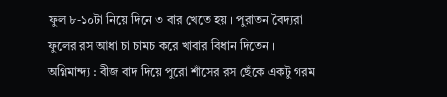ফুল ৮-১০টা নিয়ে দিনে ৩ বার খেতে হয় । পুরাতন বৈদ্যরা ফুলের রস আধা চা চামচ করে খাবার বিধান দিতেন ।
অগ্নিমান্দ্য : বীজ বাদ দিয়ে পুরো শাঁসের রস ছেঁকে একটু গরম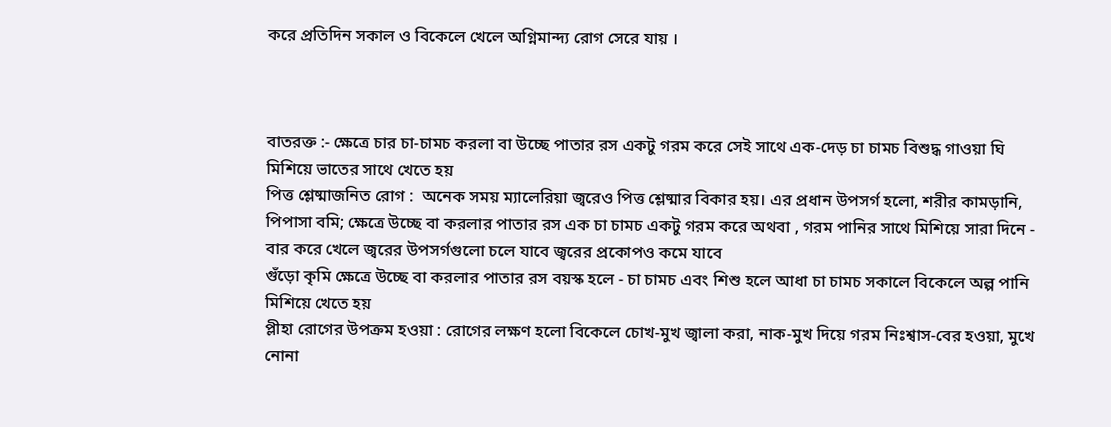করে প্রতিদিন সকাল ও বিকেলে খেলে অগ্নিমান্দ্য রোগ সেরে যায় ।



বাতরক্ত :- ক্ষেত্রে চার চা-চামচ করলা বা উচ্ছে পাতার রস একটু গরম করে সেই সাথে এক-দেড় চা চামচ বিশুদ্ধ গাওয়া ঘি মিশিয়ে ভাতের সাথে খেতে হয়
পিত্ত শ্লেষ্মাজনিত রোগ :  অনেক সময় ম্যালেরিয়া জ্বরেও পিত্ত শ্লেষ্মার বিকার হয়। এর প্রধান উপসর্গ হলো, শরীর কামড়ানি, পিপাসা বমি; ক্ষেত্রে উচ্ছে বা করলার পাতার রস এক চা চামচ একটু গরম করে অথবা , গরম পানির সাথে মিশিয়ে সারা দিনে - বার করে খেলে জ্বরের উপসর্গগুলো চলে যাবে জ্বরের প্রকোপও কমে যাবে
গুঁড়ো কৃমি ক্ষেত্রে উচ্ছে বা করলার পাতার রস বয়স্ক হলে - চা চামচ এবং শিশু হলে আধা চা চামচ সকালে বিকেলে অল্প পানি মিশিয়ে খেতে হয়
প্লীহা রোগের উপক্রম হওয়া : রোগের লক্ষণ হলো বিকেলে চোখ-মুখ জ্বালা করা, নাক-মুখ দিয়ে গরম নিঃশ্বাস-বের হওয়া, মুখে নোনা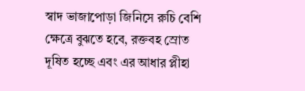স্বাদ ভাজাপোড়া জিনিসে রুচি বেশি ক্ষেত্রে বুঝতে হবে, রক্তবহ স্রোত দূষিত হচ্ছে এবং এর আধার প্লীহা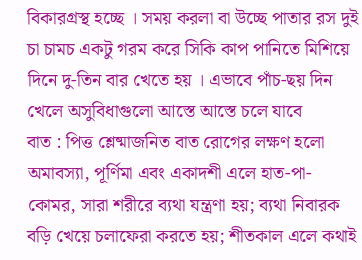বিকারগ্রস্থ হচ্ছে । সময় করলা বা উচ্ছে পাতার রস দুই চা চামচ একটু গরম করে সিকি কাপ পানিতে মিশিয়ে দিনে দু-তিন বার খেতে হয় । এভাবে পাঁচ-ছয় দিন খেলে অসুবিধাগুলো আস্তে আস্তে চলে যাবে
বাত : পিত্ত শ্লেষ্মাজনিত বাত রোগের লক্ষণ হলো অমাবস্যা, পূর্ণিমা এবং একাদশী এলে হাত-পা-কোমর, সারা শরীরে ব্যথা যন্ত্রণা হয়; ব্যথা নিবারক বড়ি খেয়ে চলাফেরা করতে হয়; শীতকাল এলে কথাই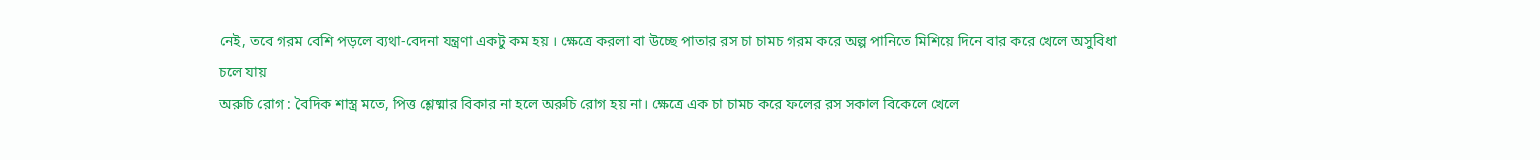নেই, তবে গরম বেশি পড়লে ব্যথা-বেদনা যন্ত্রণা একটু কম হয় । ক্ষেত্রে করলা বা উচ্ছে পাতার রস চা চামচ গরম করে অল্প পানিতে মিশিয়ে দিনে বার করে খেলে অসুবিধা চলে যায়
অরুচি রোগ : বৈদিক শাস্ত্র মতে, পিত্ত শ্লেষ্মার বিকার না হলে অরুচি রোগ হয় না। ক্ষেত্রে এক চা চামচ করে ফলের রস সকাল বিকেলে খেলে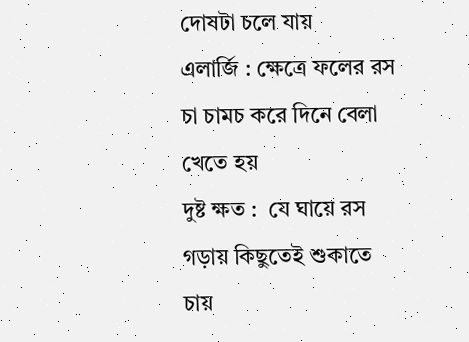দোষটা চলে যায়
এলার্জি : ক্ষেত্রে ফলের রস চা চামচ করে দিনে বেলা খেতে হয়
দুষ্ট ক্ষত :  যে ঘায়ে রস গড়ায় কিছুতেই শুকাতে চায়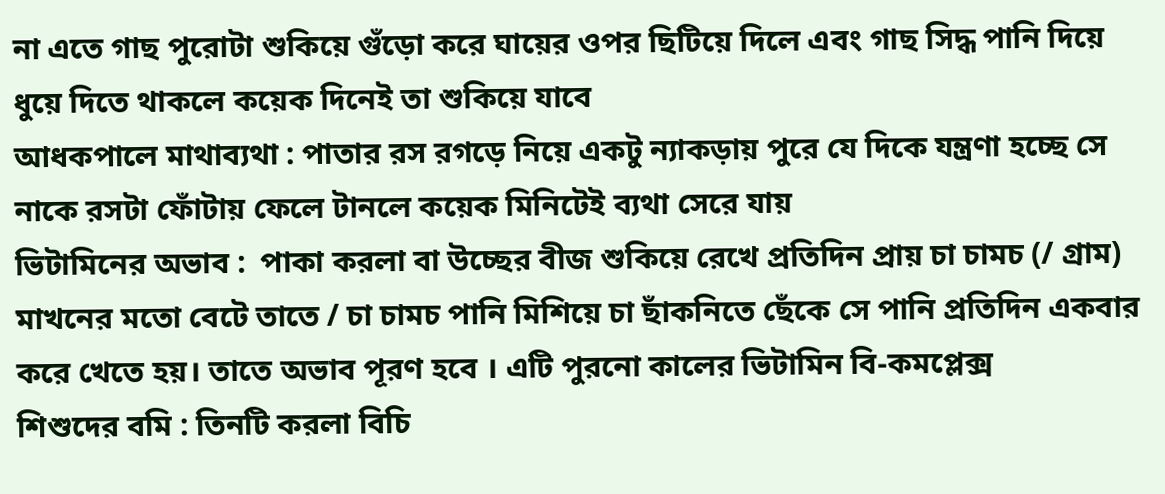না এতে গাছ পুরোটা শুকিয়ে গুঁড়ো করে ঘায়ের ওপর ছিটিয়ে দিলে এবং গাছ সিদ্ধ পানি দিয়ে ধুয়ে দিতে থাকলে কয়েক দিনেই তা শুকিয়ে যাবে
আধকপালে মাথাব্যথা : পাতার রস রগড়ে নিয়ে একটু ন্যাকড়ায় পুরে যে দিকে যন্ত্রণা হচ্ছে সে নাকে রসটা ফোঁটায় ফেলে টানলে কয়েক মিনিটেই ব্যথা সেরে যায়
ভিটামিনের অভাব :  পাকা করলা বা উচ্ছের বীজ শুকিয়ে রেখে প্রতিদিন প্রায় চা চামচ (/ গ্রাম) মাখনের মতো বেটে তাতে / চা চামচ পানি মিশিয়ে চা ছাঁকনিতে ছেঁকে সে পানি প্রতিদিন একবার করে খেতে হয়। তাতে অভাব পূরণ হবে । এটি পুরনো কালের ভিটামিন বি-কমপ্লেক্স
শিশুদের বমি : তিনটি করলা বিচি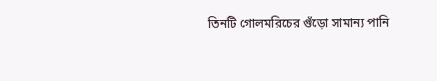তিনটি গোলমরিচের গুঁড়ো সামান্য পানি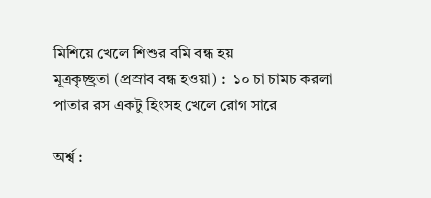মিশিয়ে খেলে শিশুর বমি বন্ধ হয়
মূত্রকৃচ্ছ্রতা (প্রস্রাব বন্ধ হওয়া) :  ১০ চা চামচ করলা পাতার রস একটু হিংসহ খেলে রোগ সারে

অর্শ্ব :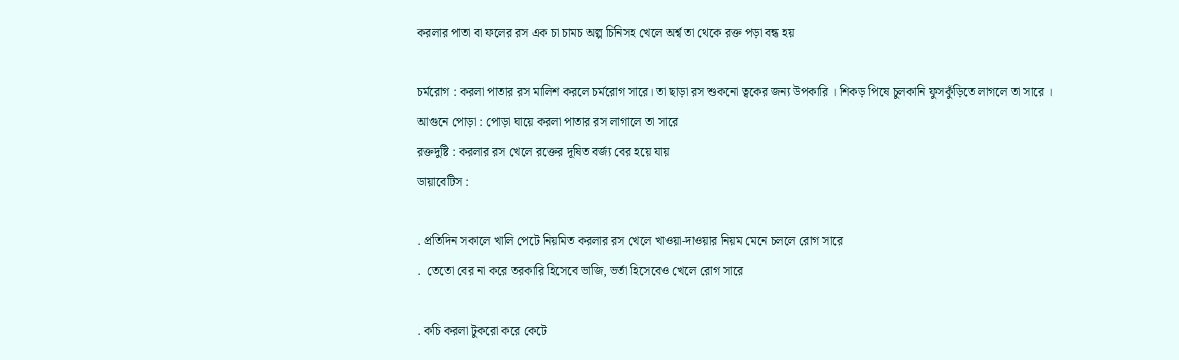করলার পাতা বা ফলের রস এক চা চামচ অল্প চিনিসহ খেলে অর্শ্ব তা থেকে রক্ত পড়া বন্ধ হয়

চর্মরোগ : করলা পাতার রস মালিশ করলে চর্মরোগ সারে। তা ছাড়া রস শুকনো ত্বকের জন্য উপকারি । শিকড় পিষে চুলকানি ফুসকুঁড়িতে লাগলে তা সারে ।
আগুনে পোড়া : পোড়া ঘায়ে করলা পাতার রস লাগালে তা সারে
রক্তদুষ্টি : করলার রস খেলে রক্তের দূষিত বর্জ্য বের হয়ে যায়
ডায়াবেটিস :

. প্রতিদিন সকালে খালি পেটে নিয়মিত করলার রস খেলে খাওয়া-দাওয়ার নিয়ম মেনে চললে রোগ সারে
.  তেতো বের না করে তরকারি হিসেবে ভাজি, ভর্তা হিসেবেও খেলে রোগ সারে

. কচি করলা টুকরো করে কেটে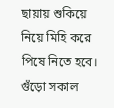ছায়ায় শুকিয়ে নিয়ে মিহি করে পিষে নিতে হবে। গুঁড়ো সকাল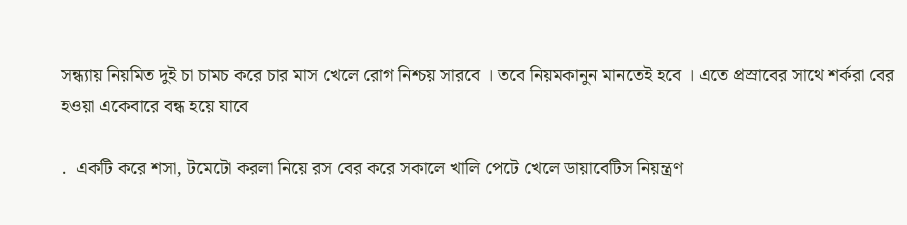সন্ধ্যায় নিয়মিত দুই চা চামচ করে চার মাস খেলে রোগ নিশ্চয় সারবে । তবে নিয়মকানুন মানতেই হবে । এতে প্রস্রাবের সাথে শর্করা বের হওয়া একেবারে বন্ধ হয়ে যাবে

.  একটি করে শসা, টমেটো করলা নিয়ে রস বের করে সকালে খালি পেটে খেলে ডায়াবেটিস নিয়ন্ত্রণ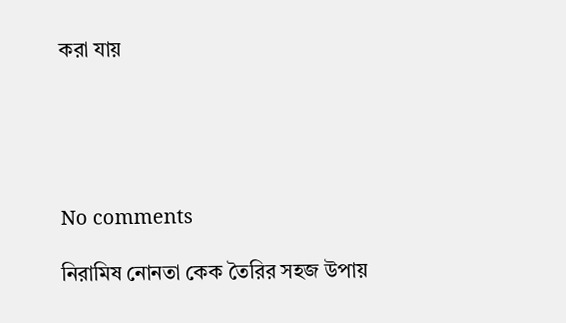করা যায়





No comments

নিরামিষ নোনতা কেক তৈরির সহজ উপায়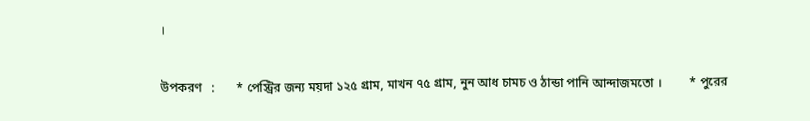।

উপকরণ   :       * পেস্ট্রির জন্য ময়দা ১২৫ গ্রাম, মাখন ৭৫ গ্রাম, নুন আধ চামচ ও ঠান্ডা পানি আন্দাজমতো ।         * পুরের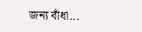জন্য বাঁধা...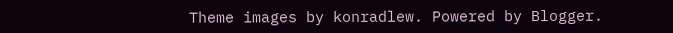Theme images by konradlew. Powered by Blogger.